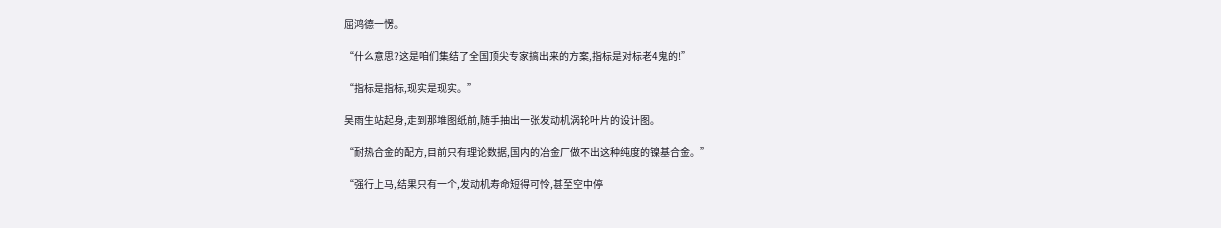屈鸿德一愣。

“什么意思?这是咱们集结了全国顶尖专家搞出来的方案,指标是对标老4鬼的!”

“指标是指标,现实是现实。”

吴雨生站起身,走到那堆图纸前,随手抽出一张发动机涡轮叶片的设计图。

“耐热合金的配方,目前只有理论数据,国内的冶金厂做不出这种纯度的镍基合金。”

“强行上马,结果只有一个,发动机寿命短得可怜,甚至空中停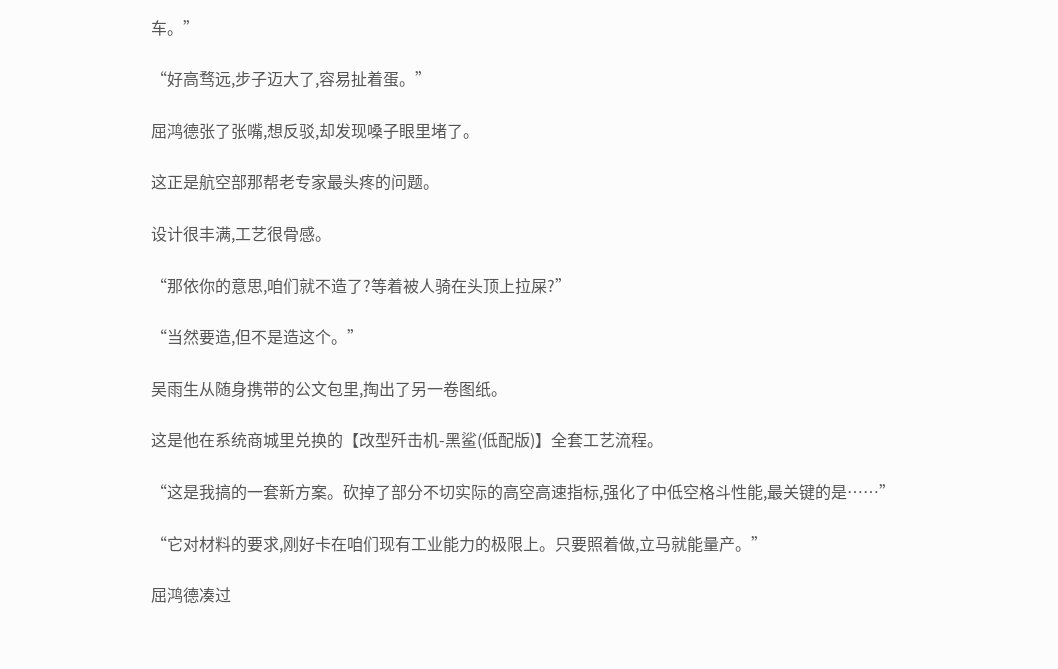车。”

“好高骛远,步子迈大了,容易扯着蛋。”

屈鸿德张了张嘴,想反驳,却发现嗓子眼里堵了。

这正是航空部那帮老专家最头疼的问题。

设计很丰满,工艺很骨感。

“那依你的意思,咱们就不造了?等着被人骑在头顶上拉屎?”

“当然要造,但不是造这个。”

吴雨生从随身携带的公文包里,掏出了另一卷图纸。

这是他在系统商城里兑换的【改型歼击机-黑鲨(低配版)】全套工艺流程。

“这是我搞的一套新方案。砍掉了部分不切实际的高空高速指标,强化了中低空格斗性能,最关键的是……”

“它对材料的要求,刚好卡在咱们现有工业能力的极限上。只要照着做,立马就能量产。”

屈鸿德凑过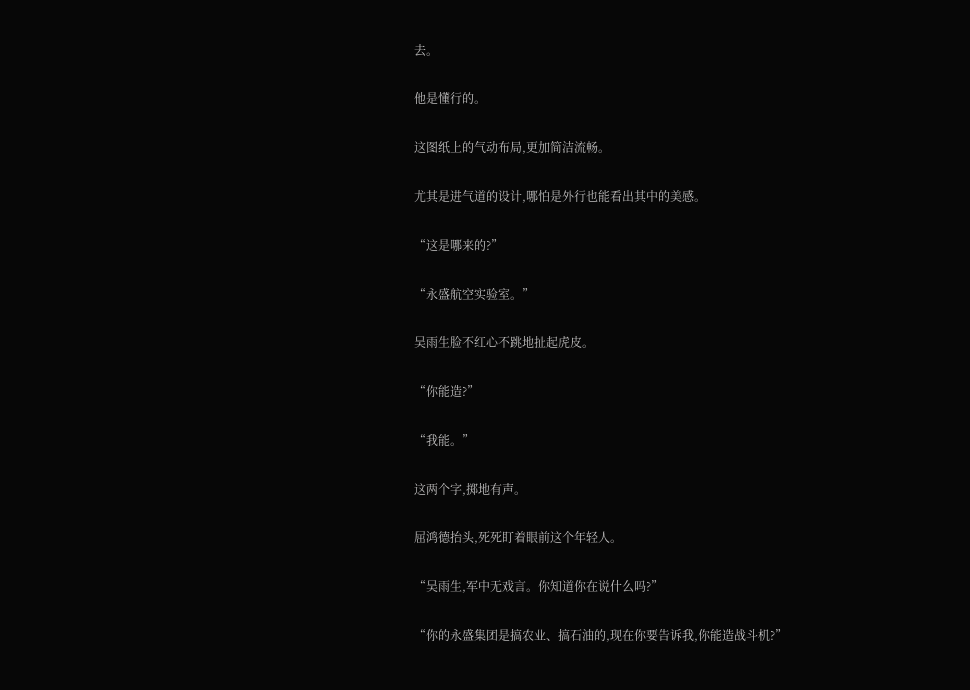去。

他是懂行的。

这图纸上的气动布局,更加简洁流畅。

尤其是进气道的设计,哪怕是外行也能看出其中的美感。

“这是哪来的?”

“永盛航空实验室。”

吴雨生脸不红心不跳地扯起虎皮。

“你能造?”

“我能。”

这两个字,掷地有声。

屈鸿德抬头,死死盯着眼前这个年轻人。

“吴雨生,军中无戏言。你知道你在说什么吗?”

“你的永盛集团是搞农业、搞石油的,现在你要告诉我,你能造战斗机?”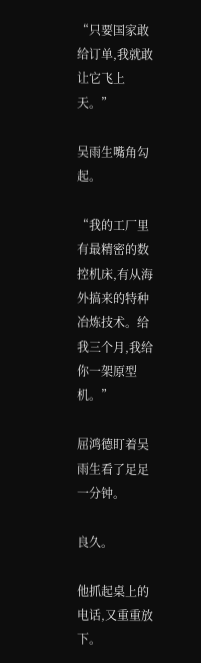“只要国家敢给订单,我就敢让它飞上天。”

吴雨生嘴角勾起。

“我的工厂里有最精密的数控机床,有从海外搞来的特种冶炼技术。给我三个月,我给你一架原型机。”

屈鸿德盯着吴雨生看了足足一分钟。

良久。

他抓起桌上的电话,又重重放下。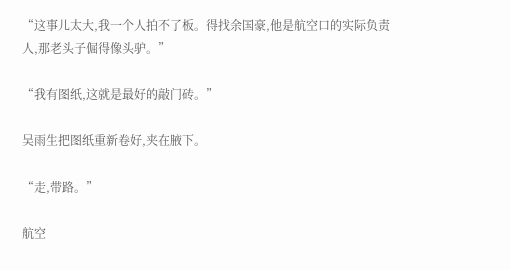“这事儿太大,我一个人拍不了板。得找余国豪,他是航空口的实际负责人,那老头子倔得像头驴。”

“我有图纸,这就是最好的敲门砖。”

吴雨生把图纸重新卷好,夹在腋下。

“走,带路。”

航空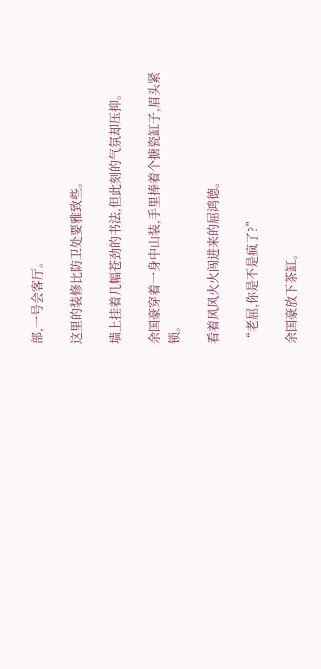部,一号会客厅。

这里的装修比防卫处要雅致些。

墙上挂着几幅苍劲的书法,但此刻的气氛却压抑。

余国豪穿着一身中山装,手里捧着个搪瓷缸子,眉头紧锁。

看着风风火火闯进来的屈鸿德。

“老屈,你是不是疯了?”

余国豪放下茶缸。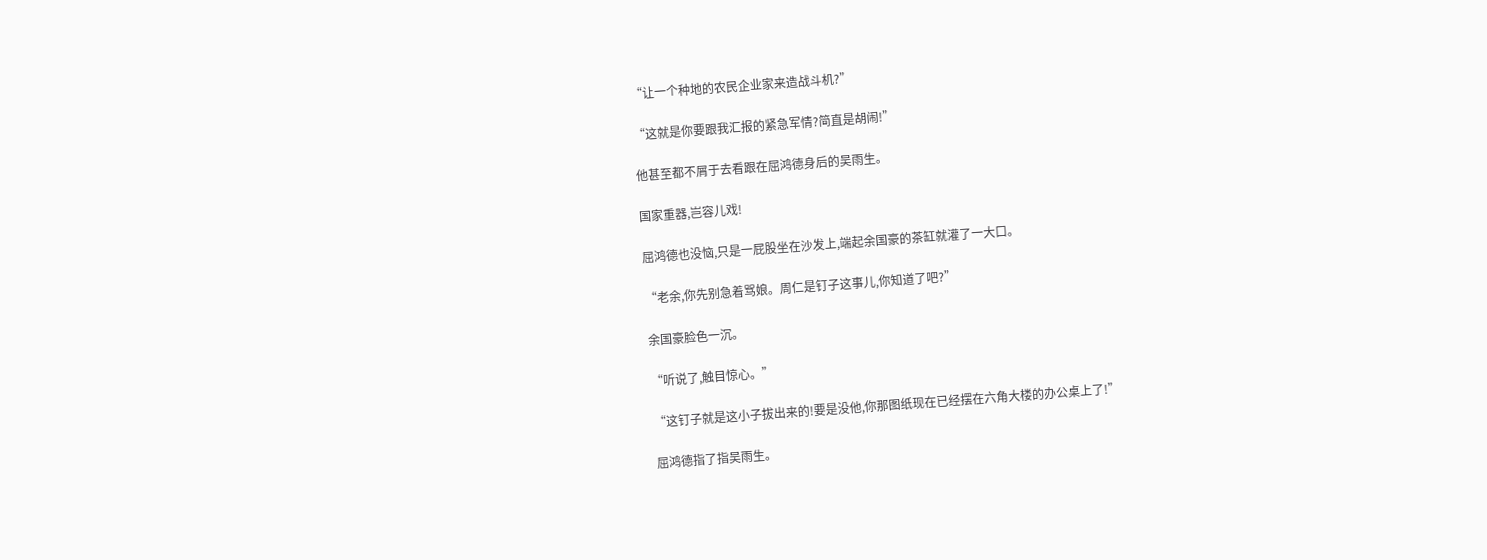“让一个种地的农民企业家来造战斗机?”

“这就是你要跟我汇报的紧急军情?简直是胡闹!”

他甚至都不屑于去看跟在屈鸿德身后的吴雨生。

国家重器,岂容儿戏!

屈鸿德也没恼,只是一屁股坐在沙发上,端起余国豪的茶缸就灌了一大口。

“老余,你先别急着骂娘。周仁是钉子这事儿,你知道了吧?”

余国豪脸色一沉。

“听说了,触目惊心。”

“这钉子就是这小子拔出来的!要是没他,你那图纸现在已经摆在六角大楼的办公桌上了!”

屈鸿德指了指吴雨生。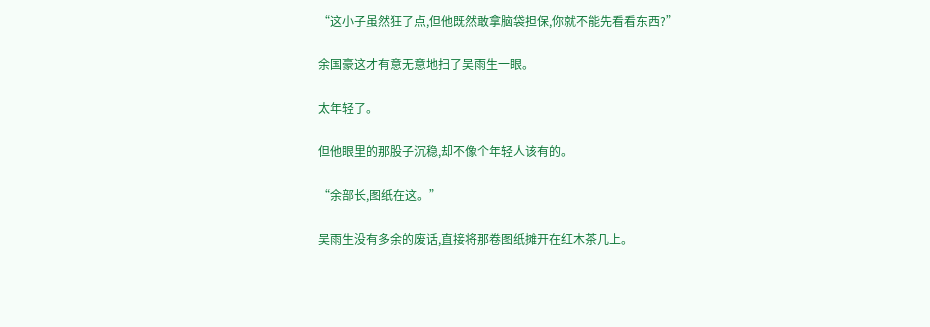“这小子虽然狂了点,但他既然敢拿脑袋担保,你就不能先看看东西?”

余国豪这才有意无意地扫了吴雨生一眼。

太年轻了。

但他眼里的那股子沉稳,却不像个年轻人该有的。

“余部长,图纸在这。”

吴雨生没有多余的废话,直接将那卷图纸摊开在红木茶几上。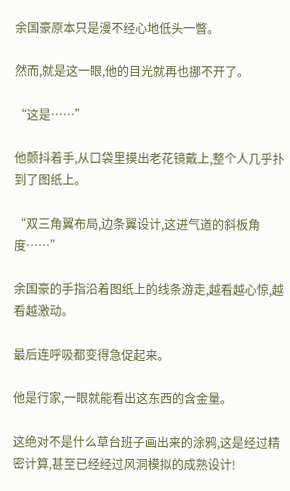余国豪原本只是漫不经心地低头一瞥。

然而,就是这一眼,他的目光就再也挪不开了。

“这是……”

他颤抖着手,从口袋里摸出老花镜戴上,整个人几乎扑到了图纸上。

“双三角翼布局,边条翼设计,这进气道的斜板角度……”

余国豪的手指沿着图纸上的线条游走,越看越心惊,越看越激动。

最后连呼吸都变得急促起来。

他是行家,一眼就能看出这东西的含金量。

这绝对不是什么草台班子画出来的涂鸦,这是经过精密计算,甚至已经经过风洞模拟的成熟设计!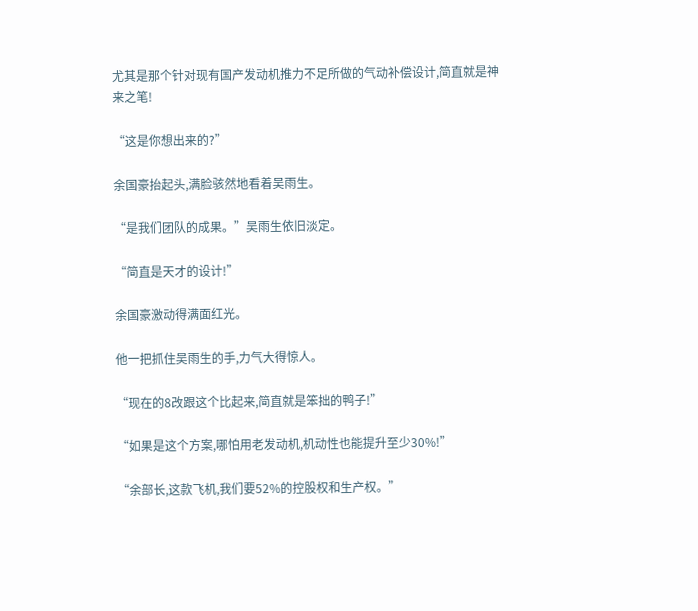尤其是那个针对现有国产发动机推力不足所做的气动补偿设计,简直就是神来之笔!

“这是你想出来的?”

余国豪抬起头,满脸骇然地看着吴雨生。

“是我们团队的成果。”吴雨生依旧淡定。

“简直是天才的设计!”

余国豪激动得满面红光。

他一把抓住吴雨生的手,力气大得惊人。

“现在的8改跟这个比起来,简直就是笨拙的鸭子!”

“如果是这个方案,哪怕用老发动机,机动性也能提升至少30%!”

“余部长,这款飞机,我们要52%的控股权和生产权。”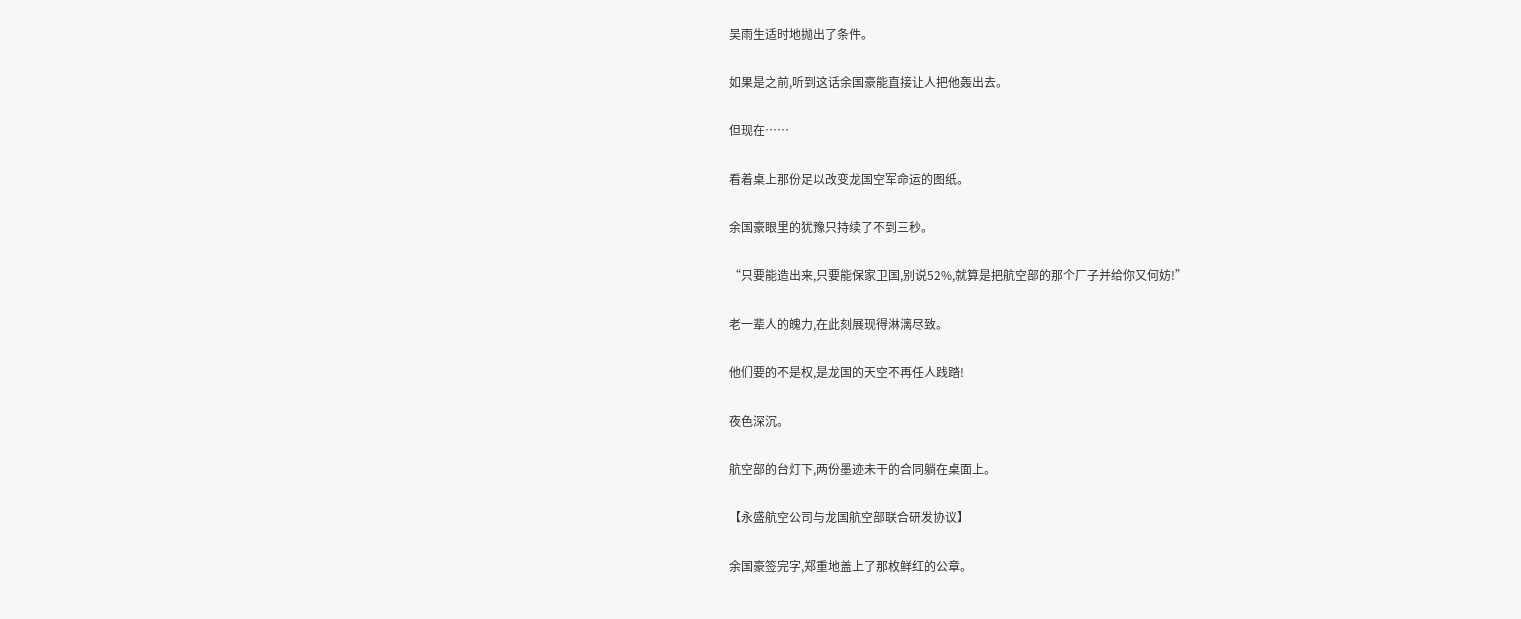吴雨生适时地抛出了条件。

如果是之前,听到这话余国豪能直接让人把他轰出去。

但现在……

看着桌上那份足以改变龙国空军命运的图纸。

余国豪眼里的犹豫只持续了不到三秒。

“只要能造出来,只要能保家卫国,别说52%,就算是把航空部的那个厂子并给你又何妨!”

老一辈人的魄力,在此刻展现得淋漓尽致。

他们要的不是权,是龙国的天空不再任人践踏!

夜色深沉。

航空部的台灯下,两份墨迹未干的合同躺在桌面上。

【永盛航空公司与龙国航空部联合研发协议】

余国豪签完字,郑重地盖上了那枚鲜红的公章。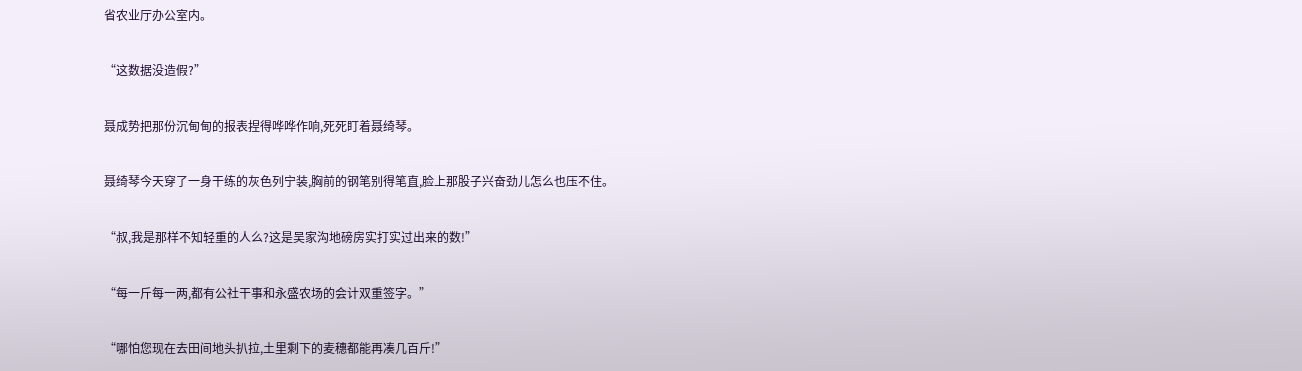省农业厅办公室内。

“这数据没造假?”

聂成势把那份沉甸甸的报表捏得哗哗作响,死死盯着聂绮琴。

聂绮琴今天穿了一身干练的灰色列宁装,胸前的钢笔别得笔直,脸上那股子兴奋劲儿怎么也压不住。

“叔,我是那样不知轻重的人么?这是吴家沟地磅房实打实过出来的数!”

“每一斤每一两,都有公社干事和永盛农场的会计双重签字。”

“哪怕您现在去田间地头扒拉,土里剩下的麦穗都能再凑几百斤!”